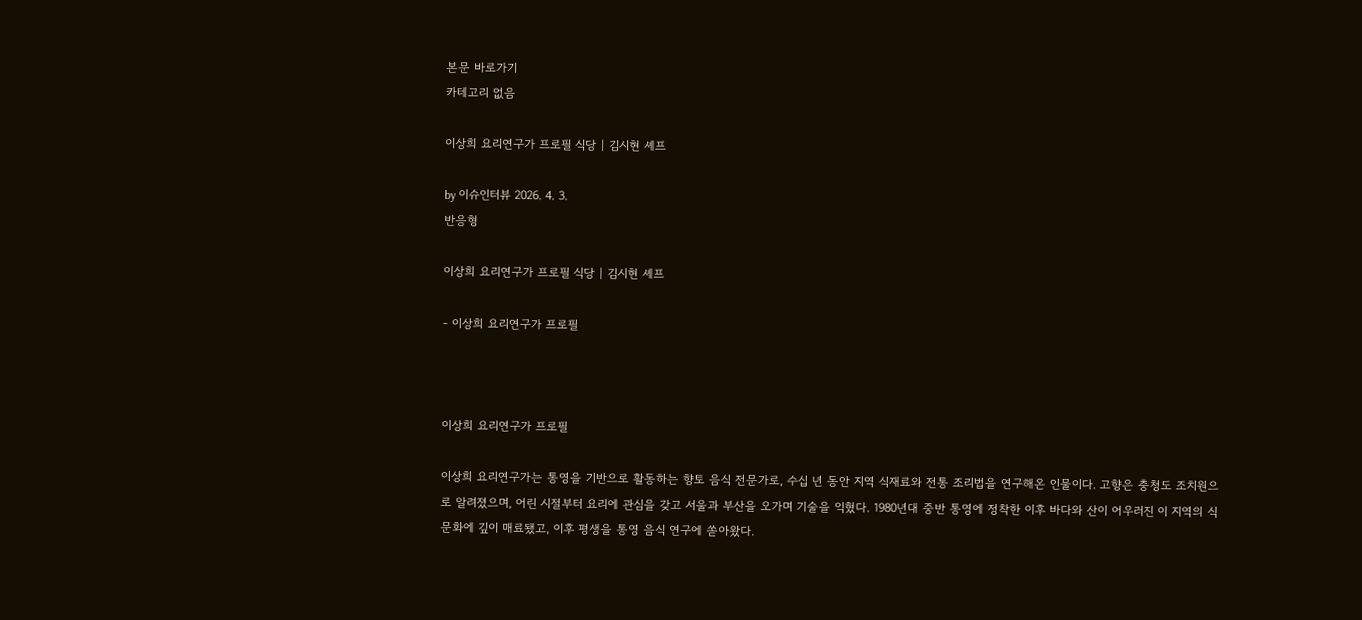본문 바로가기
카테고리 없음

이상희 요리연구가 프로필 식당 | 김시현 셰프

by 이슈인터뷰 2026. 4. 3.
반응형

이상희 요리연구가 프로필 식당 | 김시현 셰프

- 이상희 요리연구가 프로필



이상희 요리연구가 프로필

이상희 요리연구가는 통영을 기반으로 활동하는 향토 음식 전문가로, 수십 년 동안 지역 식재료와 전통 조리법을 연구해온 인물이다. 고향은 충청도 조치원으로 알려졌으며, 어린 시절부터 요리에 관심을 갖고 서울과 부산을 오가며 기술을 익혔다. 1980년대 중반 통영에 정착한 이후 바다와 산이 어우러진 이 지역의 식문화에 깊이 매료됐고, 이후 평생을 통영 음식 연구에 쏟아왔다.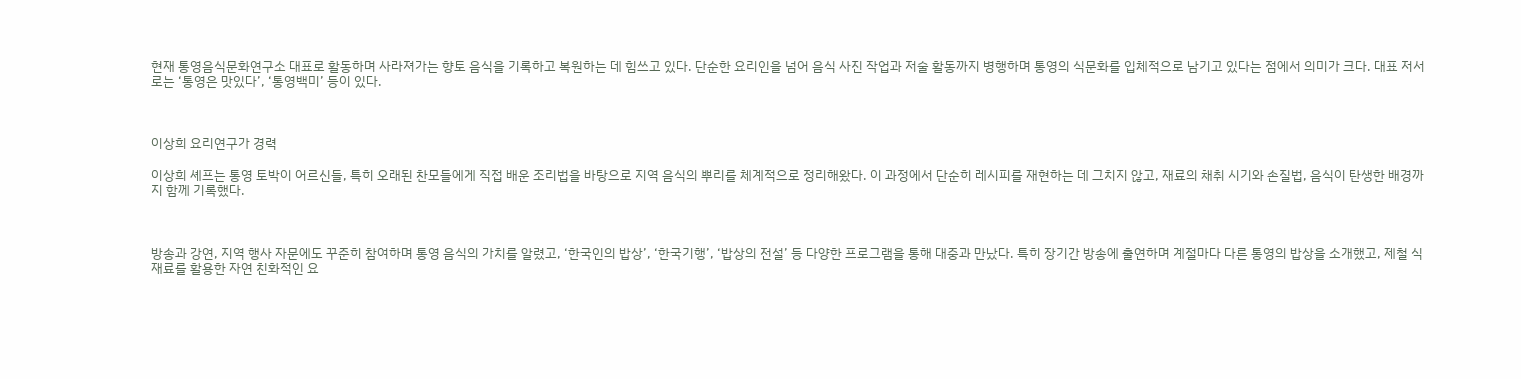현재 통영음식문화연구소 대표로 활동하며 사라져가는 향토 음식을 기록하고 복원하는 데 힘쓰고 있다. 단순한 요리인을 넘어 음식 사진 작업과 저술 활동까지 병행하며 통영의 식문화를 입체적으로 남기고 있다는 점에서 의미가 크다. 대표 저서로는 ‘통영은 맛있다’, ‘통영백미’ 등이 있다.



이상희 요리연구가 경력

이상희 셰프는 통영 토박이 어르신들, 특히 오래된 찬모들에게 직접 배운 조리법을 바탕으로 지역 음식의 뿌리를 체계적으로 정리해왔다. 이 과정에서 단순히 레시피를 재현하는 데 그치지 않고, 재료의 채취 시기와 손질법, 음식이 탄생한 배경까지 함께 기록했다.



방송과 강연, 지역 행사 자문에도 꾸준히 참여하며 통영 음식의 가치를 알렸고, ‘한국인의 밥상’, ‘한국기행’, ‘밥상의 전설’ 등 다양한 프로그램을 통해 대중과 만났다. 특히 장기간 방송에 출연하며 계절마다 다른 통영의 밥상을 소개했고, 제철 식재료를 활용한 자연 친화적인 요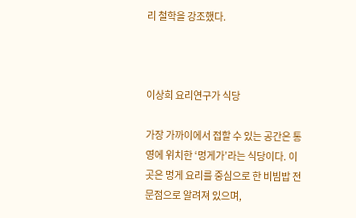리 철학을 강조했다.



이상희 요리연구가 식당

가장 가까이에서 접할 수 있는 공간은 통영에 위치한 ‘멍게가’라는 식당이다. 이곳은 멍게 요리를 중심으로 한 비빔밥 전문점으로 알려져 있으며,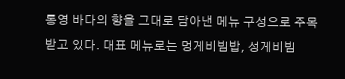통영 바다의 향을 그대로 담아낸 메뉴 구성으로 주목받고 있다. 대표 메뉴로는 멍게비빔밥, 성게비빔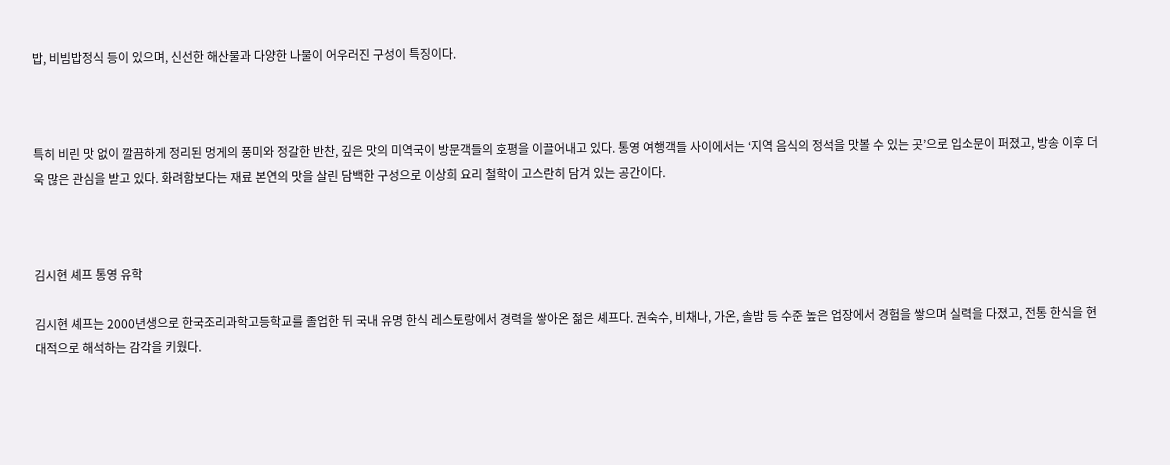밥, 비빔밥정식 등이 있으며, 신선한 해산물과 다양한 나물이 어우러진 구성이 특징이다.



특히 비린 맛 없이 깔끔하게 정리된 멍게의 풍미와 정갈한 반찬, 깊은 맛의 미역국이 방문객들의 호평을 이끌어내고 있다. 통영 여행객들 사이에서는 ‘지역 음식의 정석을 맛볼 수 있는 곳’으로 입소문이 퍼졌고, 방송 이후 더욱 많은 관심을 받고 있다. 화려함보다는 재료 본연의 맛을 살린 담백한 구성으로 이상희 요리 철학이 고스란히 담겨 있는 공간이다.



김시현 셰프 통영 유학

김시현 셰프는 2000년생으로 한국조리과학고등학교를 졸업한 뒤 국내 유명 한식 레스토랑에서 경력을 쌓아온 젊은 셰프다. 권숙수, 비채나, 가온, 솔밤 등 수준 높은 업장에서 경험을 쌓으며 실력을 다졌고, 전통 한식을 현대적으로 해석하는 감각을 키웠다.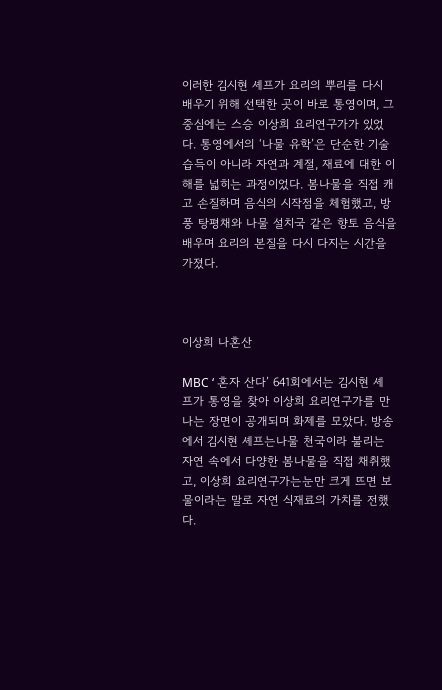이러한 김시현 셰프가 요리의 뿌리를 다시 배우기 위해 선택한 곳이 바로 통영이며, 그 중심에는 스승 이상희 요리연구가가 있었다. 통영에서의 ‘나물 유학’은 단순한 기술 습득이 아니라 자연과 계절, 재료에 대한 이해를 넓히는 과정이었다. 봄나물을 직접 캐고 손질하며 음식의 시작점을 체험했고, 방풍 탕평채와 나물 설치국 같은 향토 음식을 배우며 요리의 본질을 다시 다지는 시간을 가졌다.



이상희 나혼산

MBC ‘ 혼자 산다’ 641회에서는 김시현 셰프가 통영을 찾아 이상희 요리연구가를 만나는 장면이 공개되며 화제를 모았다. 방송에서 김시현 셰프는나물 천국이라 불리는 자연 속에서 다양한 봄나물을 직접 채취했고, 이상희 요리연구가는눈만 크게 뜨면 보물이라는 말로 자연 식재료의 가치를 전했다.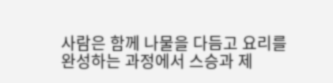사람은 함께 나물을 다듬고 요리를 완성하는 과정에서 스승과 제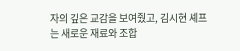자의 깊은 교감을 보여줬고, 김시현 셰프는 새로운 재료와 조합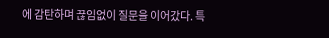에 감탄하며 끊임없이 질문을 이어갔다. 특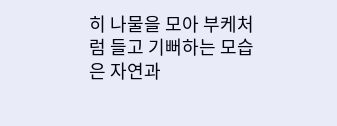히 나물을 모아 부케처럼 들고 기뻐하는 모습은 자연과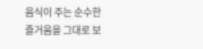음식이 주는 순수한 즐거움을 그대로 보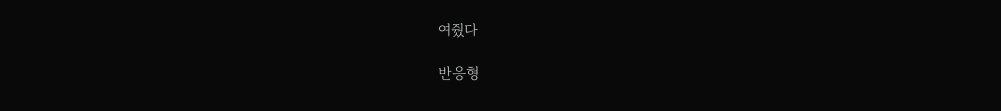여줬다

반응형